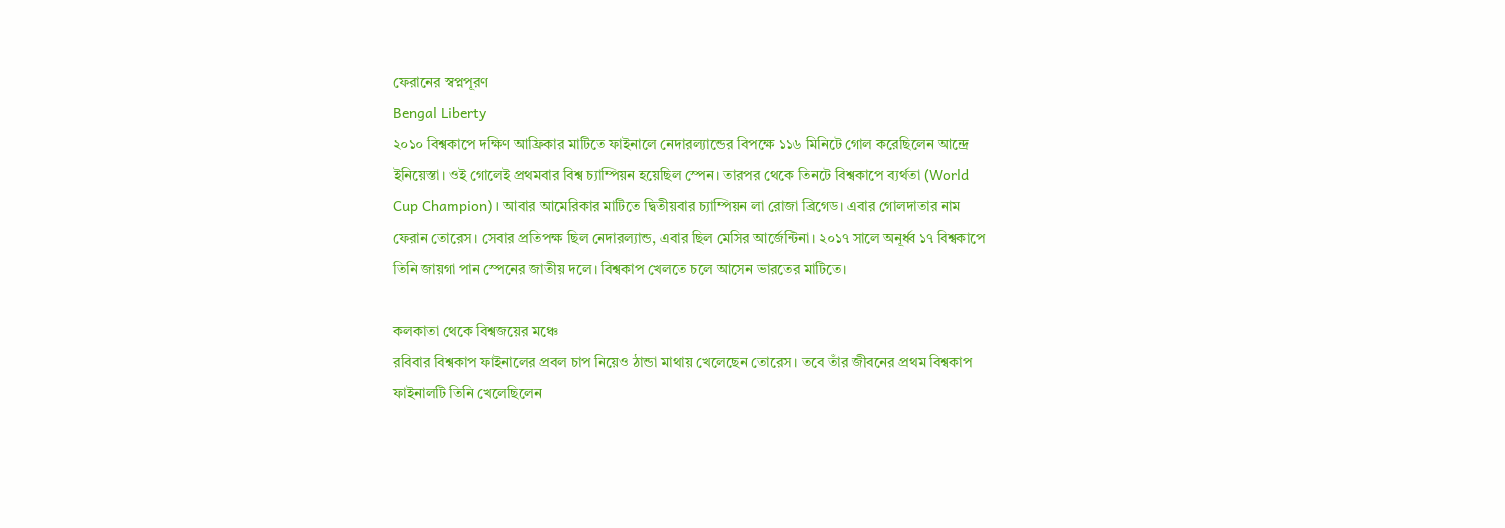ফেরানের স্বপ্নপূরণ
Bengal Liberty
২০১০ বিশ্বকাপে দক্ষিণ আফ্রিকার মাটিতে ফাইনালে নেদারল্যান্ডের বিপক্ষে ১১৬ মিনিটে গোল করেছিলেন আন্দ্রে ইনিয়েস্তা। ওই গোলেই প্রথমবার বিশ্ব চ্যাম্পিয়ন হয়েছিল স্পেন। তারপর থেকে তিনটে বিশ্বকাপে ব্যর্থতা (World Cup Champion)। আবার আমেরিকার মাটিতে দ্বিতীয়বার চ্যাম্পিয়ন লা রোজা ব্রিগেড। এবার গোলদাতার নাম ফেরান তোরেস। সেবার প্রতিপক্ষ ছিল নেদারল্যান্ড, এবার ছিল মেসির আর্জেন্টিনা। ২০১৭ সালে অনূর্ধ্ব ১৭ বিশ্বকাপে তিনি জায়গা পান স্পেনের জাতীয় দলে। বিশ্বকাপ খেলতে চলে আসেন ভারতের মাটিতে।

কলকাতা থেকে বিশ্বজয়ের মঞ্চে
রবিবার বিশ্বকাপ ফাইনালের প্রবল চাপ নিয়েও ঠান্ডা মাথায় খেলেছেন তোরেস। তবে তাঁর জীবনের প্রথম বিশ্বকাপ ফাইনালটি তিনি খেলেছিলেন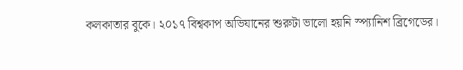কলকাতার বুকে। ২০১৭ বিশ্বকাপ অভিযানের শুরুটা ভালো হয়নি স্প্যানিশ ব্রিগেডের।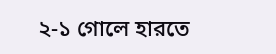২-১ গোলে হারতে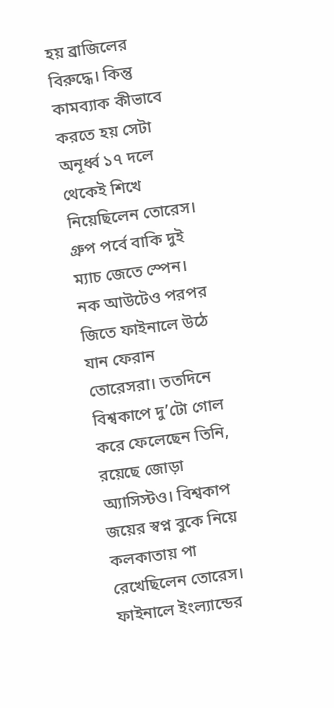হয় ব্রাজিলের বিরুদ্ধে। কিন্তু কামব্যাক কীভাবে করতে হয় সেটা অনূর্ধ্ব ১৭ দলে থেকেই শিখে নিয়েছিলেন তোরেস। গ্রুপ পর্বে বাকি দুই ম্যাচ জেতে স্পেন। নক আউটেও পরপর জিতে ফাইনালে উঠে যান ফেরান তোরেসরা। ততদিনে বিশ্বকাপে দু’টো গোল করে ফেলেছেন তিনি, রয়েছে জোড়া অ্যাসিস্টও। বিশ্বকাপ জয়ের স্বপ্ন বুকে নিয়ে কলকাতায় পা রেখেছিলেন তোরেস। ফাইনালে ইংল্যান্ডের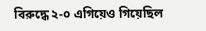বিরুদ্ধে ২-০ এগিয়েও গিয়েছিল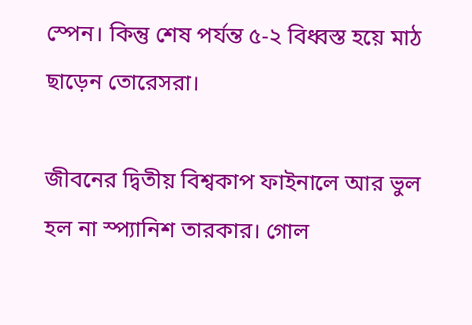স্পেন। কিন্তু শেষ পর্যন্ত ৫-২ বিধ্বস্ত হয়ে মাঠ ছাড়েন তোরেসরা।

জীবনের দ্বিতীয় বিশ্বকাপ ফাইনালে আর ভুল হল না স্প্যানিশ তারকার। গোল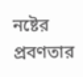নষ্টের প্রবণতার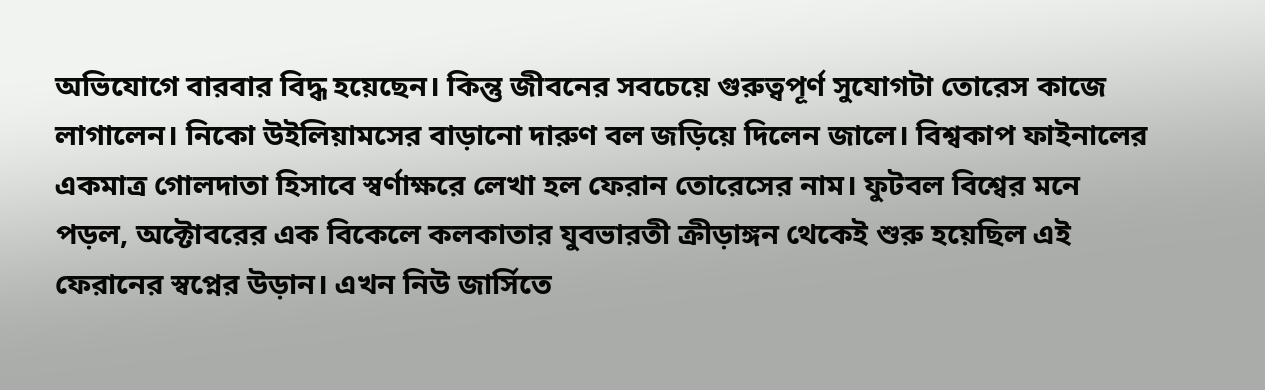অভিযোগে বারবার বিদ্ধ হয়েছেন। কিন্তু জীবনের সবচেয়ে গুরুত্বপূর্ণ সুযোগটা তোরেস কাজে লাগালেন। নিকো উইলিয়ামসের বাড়ানো দারুণ বল জড়িয়ে দিলেন জালে। বিশ্বকাপ ফাইনালের একমাত্র গোলদাতা হিসাবে স্বর্ণাক্ষরে লেখা হল ফেরান তোরেসের নাম। ফুটবল বিশ্বের মনে পড়ল, অক্টোবরের এক বিকেলে কলকাতার যুবভারতী ক্রীড়াঙ্গন থেকেই শুরু হয়েছিল এই ফেরানের স্বপ্নের উড়ান। এখন নিউ জার্সিতে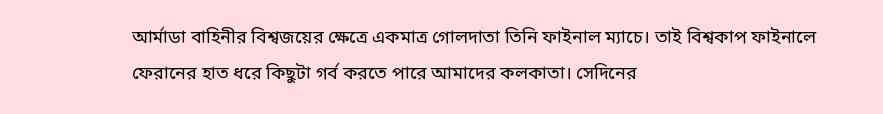আর্মাডা বাহিনীর বিশ্বজয়ের ক্ষেত্রে একমাত্র গোলদাতা তিনি ফাইনাল ম্যাচে। তাই বিশ্বকাপ ফাইনালে ফেরানের হাত ধরে কিছুটা গর্ব করতে পারে আমাদের কলকাতা। সেদিনের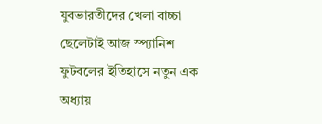যুবভারতীদের খেলা বাচ্চা ছেলেটাই আজ স্প্যানিশ ফুটবলের ইতিহাসে নতুন এক অধ্যায়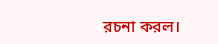রচনা করল।